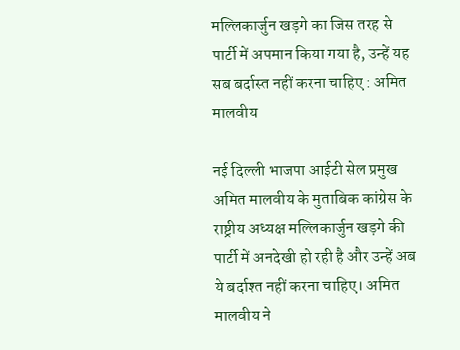मल्लिकार्जुन खड़गे का जिस तरह से पार्टी में अपमान किया गया है, उन्हें यह सब बर्दास्त नहीं करना चाहिए : अमित मालवीय

नई दिल्ली भाजपा आईटी सेल प्रमुख अमित मालवीय के मुताबिक कांग्रेस के राष्ट्रीय अध्यक्ष मल्लिकार्जुन खड़गे की पार्टी में अनदेखी हो रही है और उन्हें अब ये बर्दाश्त नहीं करना चाहिए। अमित मालवीय ने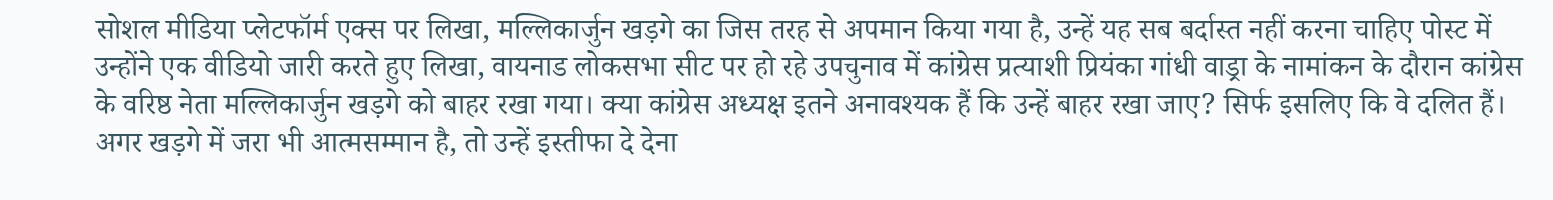सोशल मीडिया प्लेटफॉर्म एक्स पर लिखा, मल्लिकार्जुन खड़गे का जिस तरह से अपमान किया गया है, उन्हें यह सब बर्दास्त नहीं करना चाहिए पोस्ट में उन्होंने एक वीडियो जारी करते हुए लिखा, वायनाड लोकसभा सीट पर हो रहे उपचुनाव में कांग्रेस प्रत्याशी प्रियंका गांधी वाड्रा के नामांकन के दौरान कांग्रेस के वरिष्ठ नेता मल्लिकार्जुन खड़गे को बाहर रखा गया। क्या कांग्रेस अध्यक्ष इतने अनावश्यक हैं कि उन्हें बाहर रखा जाए? सिर्फ इसलिए कि वे दलित हैं। अगर खड़गे में जरा भी आत्मसम्मान है, तो उन्हें इस्तीफा दे देना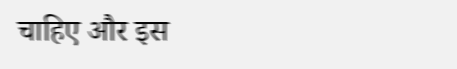चाहिए और इस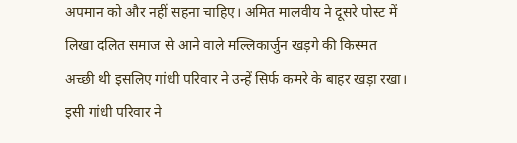अपमान को और नहीं सहना चाहिए। अमित मालवीय ने दूसरे पोस्ट में लिखा दलित समाज से आने वाले मल्लिकार्जुन खड़गे की किस्मत अच्छी थी इसलिए गांधी परिवार ने उन्हें सिर्फ कमरे के बाहर खड़ा रखा। इसी गांधी परिवार ने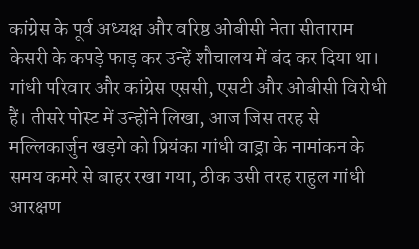कांग्रेस के पूर्व अध्यक्ष और वरिष्ठ ओबीसी नेता सीताराम केसरी के कपड़े फाड़ कर उन्हें शौचालय में बंद कर दिया था। गांधी परिवार और कांग्रेस एससी, एसटी और ओबीसी विरोधी हैं। तीसरे पोस्ट में उन्होंने लिखा, आज जिस तरह से मल्लिकार्जुन खड़गे को प्रियंका गांधी वाड्रा के नामांकन के समय कमरे से बाहर रखा गया, ठीक उसी तरह राहुल गांधी आरक्षण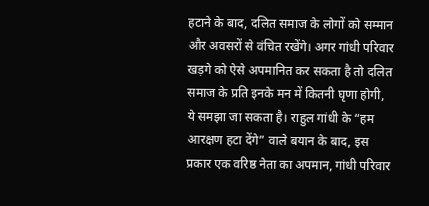हटाने के बाद, दलित समाज के लोगों को सम्मान और अवसरों से वंचित रखेंगे। अगर गांधी परिवार खड़गे को ऐसे अपमानित कर सकता है तो दलित समाज के प्रति इनके मन में कितनी घृणा होगी, ये समझा जा सकता है। राहुल गांधी के “हम आरक्षण हटा देंगे” वाले बयान के बाद, इस प्रकार एक वरिष्ठ नेता का अपमान, गांधी परिवार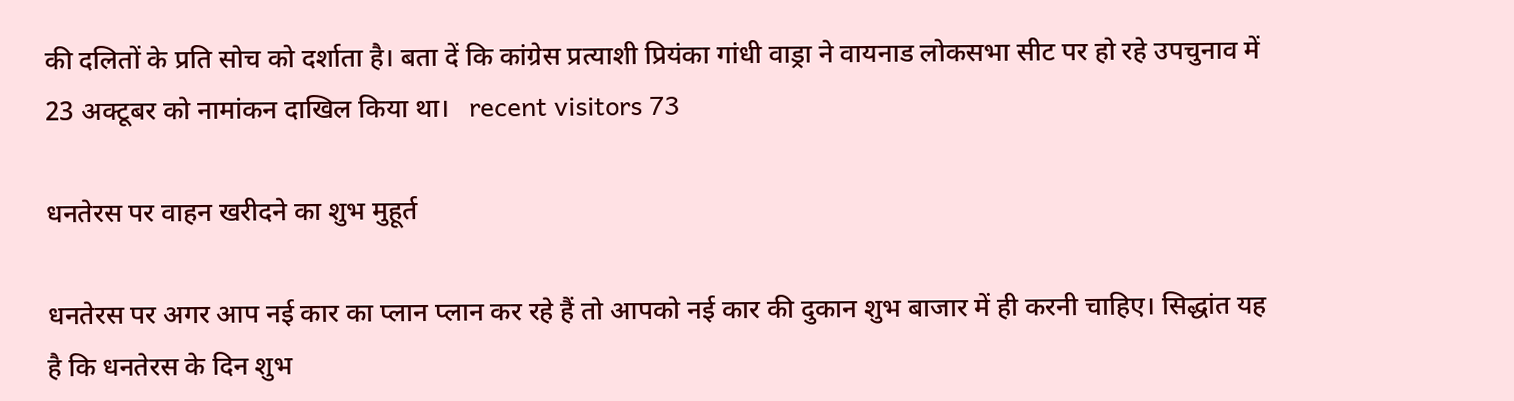की दलितों के प्रति सोच को दर्शाता है। बता दें कि कांग्रेस प्रत्याशी प्रियंका गांधी वाड्रा ने वायनाड लोकसभा सीट पर हो रहे उपचुनाव में 23 अक्टूबर को नामांकन दाखिल किया था।   recent visitors 73

धनतेरस पर वाहन खरीदने का शुभ मुहूर्त

धनतेरस पर अगर आप नई कार का प्लान प्लान कर रहे हैं तो आपको नई कार की दुकान शुभ बाजार में ही करनी चाहिए। सिद्धांत यह है कि धनतेरस के दिन शुभ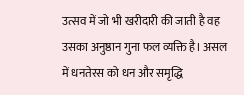उत्सव में जो भी खरीदारी की जाती है वह उसका अनुष्ठान गुना फल व्यक्ति है। असल में धनतेरस को धन और समृद्धि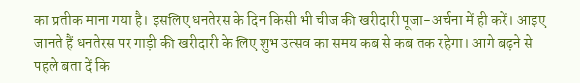का प्रतीक माना गया है। इसलिए धनतेरस के दिन किसी भी चीज की खरीदारी पूजा-अर्चना में ही करें। आइए जानते हैं धनतेरस पर गाड़ी की खरीदारी के लिए शुभ उत्सव का समय कब से कब तक रहेगा। आगे बढ़ने से पहले बता दें कि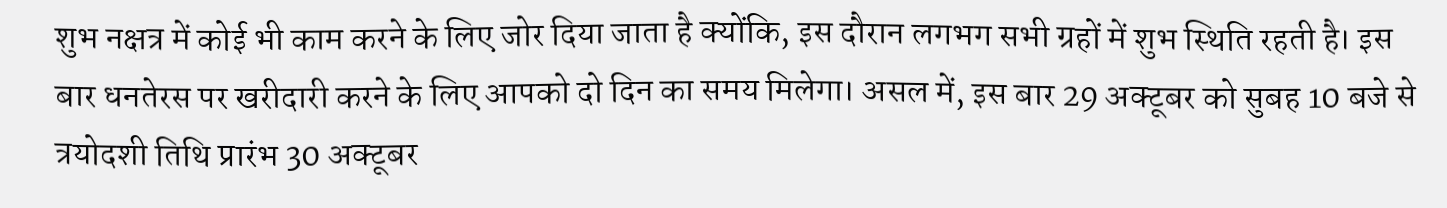शुभ नक्षत्र में कोई भी काम करने के लिए जोर दिया जाता है क्योंकि, इस दौरान लगभग सभी ग्रहों में शुभ स्थिति रहती है। इस बार धनतेरस पर खरीदारी करने के लिए आपको दो दिन का समय मिलेगा। असल में, इस बार 29 अक्टूबर को सुबह 10 बजे से त्रयोदशी तिथि प्रारंभ 30 अक्टूबर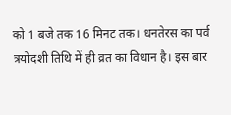को 1 बजे तक 16 मिनट तक। धनतेरस का पर्व त्रयोदशी तिथि में ही व्रत का विधान है। इस बार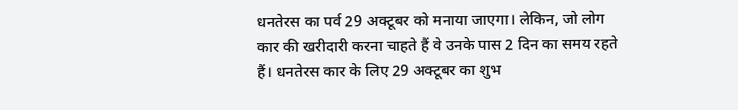धनतेरस का पर्व 29 अक्टूबर को मनाया जाएगा। लेकिन, जो लोग कार की खरीदारी करना चाहते हैं वे उनके पास 2 दिन का समय रहते हैं। धनतेरस कार के लिए 29 अक्टूबर का शुभ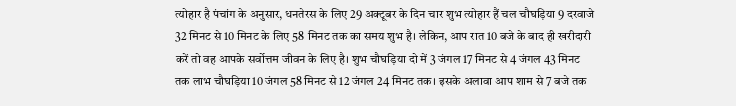त्योहार है पंचांग के अनुसार, धनतेरस के लिए 29 अक्टूबर के दिन चार शुभ त्योहार हैं चल चौघड़िया 9 दरवाजे 32 मिनट से 10 मिनट के लिए 58 मिनट तक का समय शुभ है। लेकिन, आप रात 10 बजे के बाद ही खरीदारी करें तो वह आपके सर्वोत्तम जीवन के लिए है। शुभ चौघड़िया दो में 3 जंगल 17 मिनट से 4 जंगल 43 मिनट तक लाभ चौघड़िया 10 जंगल 58 मिनट से 12 जंगल 24 मिनट तक। इसके अलावा आप शाम से 7 बजे तक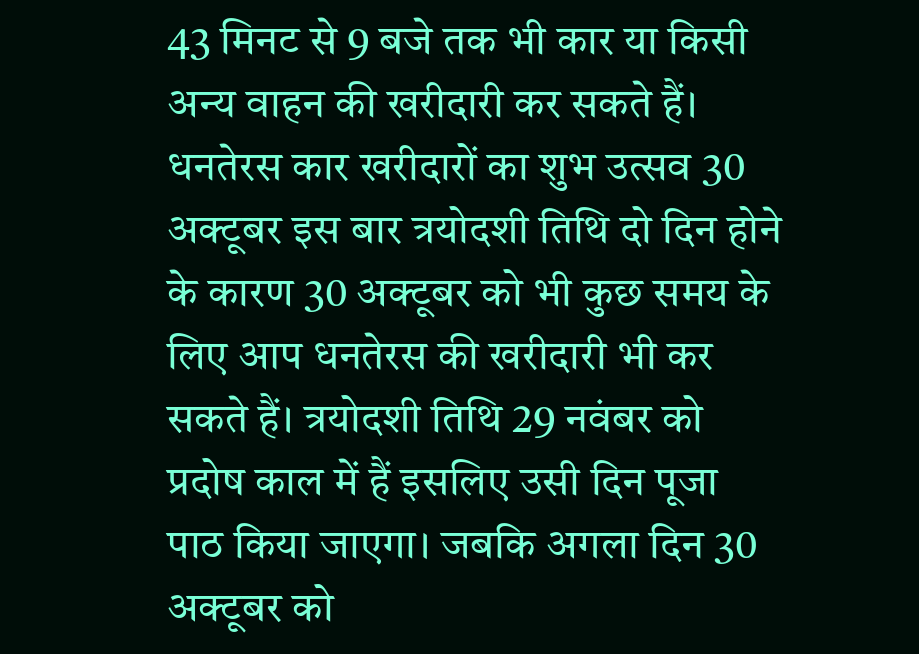43 मिनट से 9 बजे तक भी कार या किसी अन्य वाहन की खरीदारी कर सकते हैं। धनतेरस कार खरीदारों का शुभ उत्सव 30 अक्टूबर इस बार त्रयोदशी तिथि दो दिन होने के कारण 30 अक्टूबर को भी कुछ समय के लिए आप धनतेरस की खरीदारी भी कर सकते हैं। त्रयोदशी तिथि 29 नवंबर को प्रदोष काल में हैं इसलिए उसी दिन पूजा पाठ किया जाएगा। जबकि अगला दिन 30 अक्टूबर को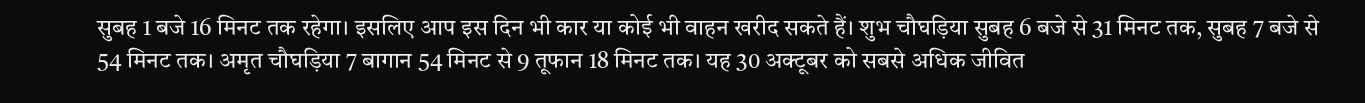सुबह 1 बजे 16 मिनट तक रहेगा। इसलिए आप इस दिन भी कार या कोई भी वाहन खरीद सकते हैं। शुभ चौघड़िया सुबह 6 बजे से 31 मिनट तक, सुबह 7 बजे से 54 मिनट तक। अमृत चौघड़िया 7 बागान 54 मिनट से 9 तूफान 18 मिनट तक। यह 30 अक्टूबर को सबसे अधिक जीवित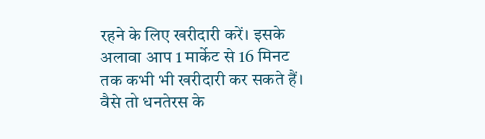रहने के लिए खरीदारी करें। इसके अलावा आप 1 मार्केट से 16 मिनट तक कभी भी खरीदारी कर सकते हैं। वैसे तो धनतेरस के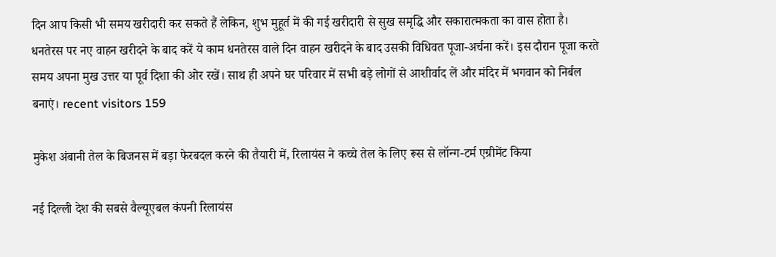दिन आप किसी भी समय खरीदारी कर सकते हैं लेकिन, शुभ मुहूर्त में की गई खरीदारी से सुख समृद्धि और सकारात्मकता का वास होता है। धनतेरस पर नए वाहन खरीदने के बाद करें ये काम धनतेरस वाले दिन वाहन खरीदने के बाद उसकी विधिवत पूजा-अर्चना करें। इस दौरान पूजा करते समय अपना मुख उत्तर या पूर्व दिशा की ओर रखें। साथ ही अपने घर परिवार में सभी बड़े लोगों से आशीर्वाद लें और मंदिर में भगवान को निर्बल बनाएं। recent visitors 159

मुकेश अंबानी तेल के बिजनस में बड़ा फेरबदल करने की तैयारी में, रिलायंस ने कच्चे तेल के लिए रूस से लॉन्ग-टर्म एग्रीमेंट किया

नई दिल्ली देश की सबसे वैल्यूएबल कंपनी रिलायंस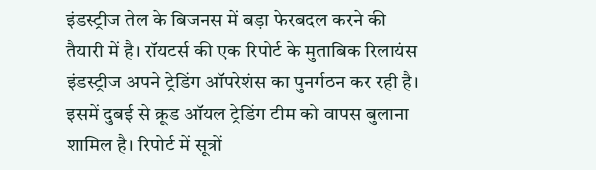इंडस्ट्रीज तेल के बिजनस में बड़ा फेरबदल करने की तैयारी में है। रॉयटर्स की एक रिपोर्ट के मुताबिक रिलायंस इंडस्ट्रीज अपने ट्रेडिंग ऑपरेशंस का पुनर्गठन कर रही है। इसमें दुबई से क्रूड ऑयल ट्रेडिंग टीम को वापस बुलाना शामिल है। रिपोर्ट में सूत्रों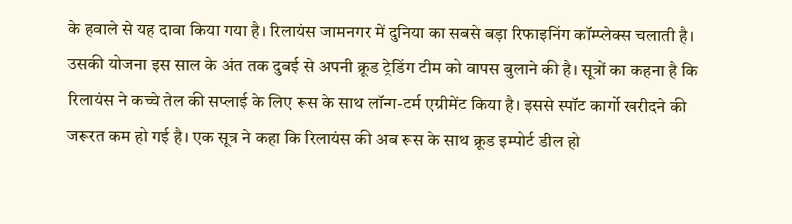के हवाले से यह दावा किया गया है। रिलायंस जामनगर में दुनिया का सबसे बड़ा रिफाइनिंग कॉम्प्लेक्स चलाती है। उसकी योजना इस साल के अंत तक दुबई से अपनी क्रूड ट्रेडिंग टीम को वापस बुलाने की है। सूत्रों का कहना है कि रिलायंस ने कच्चे तेल की सप्लाई के लिए रूस के साथ लॉन्ग-टर्म एग्रीमेंट किया है। इससे स्पॉट कार्गो खरीदने की जरूरत कम हो गई है। एक सूत्र ने कहा कि रिलायंस की अब रूस के साथ क्रूड इम्पोर्ट डील हो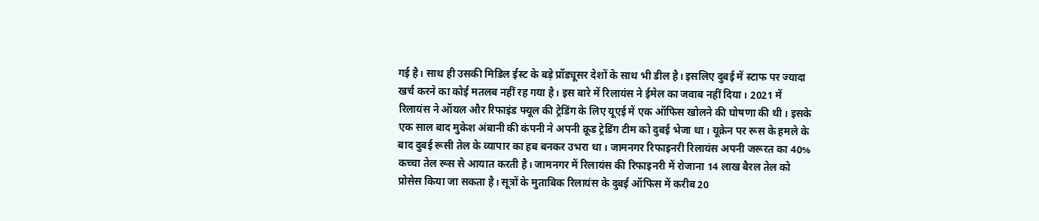गई है। साथ ही उसकी मिडिल ईस्ट के बड़े प्रॉड्यूसर देशों के साथ भी डील है। इसलिए दुबई में स्टाफ पर ज्यादा खर्च करने का कोई मतलब नहीं रह गया है। इस बारे में रिलायंस ने ईमेल का जवाब नहीं दिया। 2021 में रिलायंस ने ऑयल और रिफाइंड फ्यूल की ट्रेडिंग के लिए यूएई में एक ऑफिस खोलने की घोषणा की थी। इसके एक साल बाद मुकेश अंबानी की कंपनी ने अपनी क्रूड ट्रेडिंग टीम को दुबई भेजा था। यूक्रेन पर रूस के हमले के बाद दुबई रूसी तेल के व्यापार का हब बनकर उभरा था। जामनगर रिफाइनरी रिलायंस अपनी जरूरत का 40% कच्चा तेल रूस से आयात करती है। जामनगर में रिलायंस की रिफाइनरी में रोजाना 14 लाख बैरल तेल को प्रोसेस किया जा सकता है। सूत्रों के मुताबिक रिलायंस के दुबई ऑफिस में करीब 20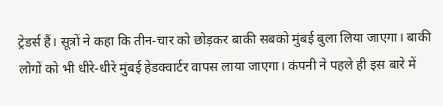ट्रेडर्स हैं। सूत्रों ने कहा कि तीन-चार को छोड़कर बाकी सबको मुंबई बुला लिया जाएगा। बाकी लोगों को भी धीरे-धीरे मुंबई हेडक्वार्टर वापस लाया जाएगा। कंपनी ने पहले ही इस बारे में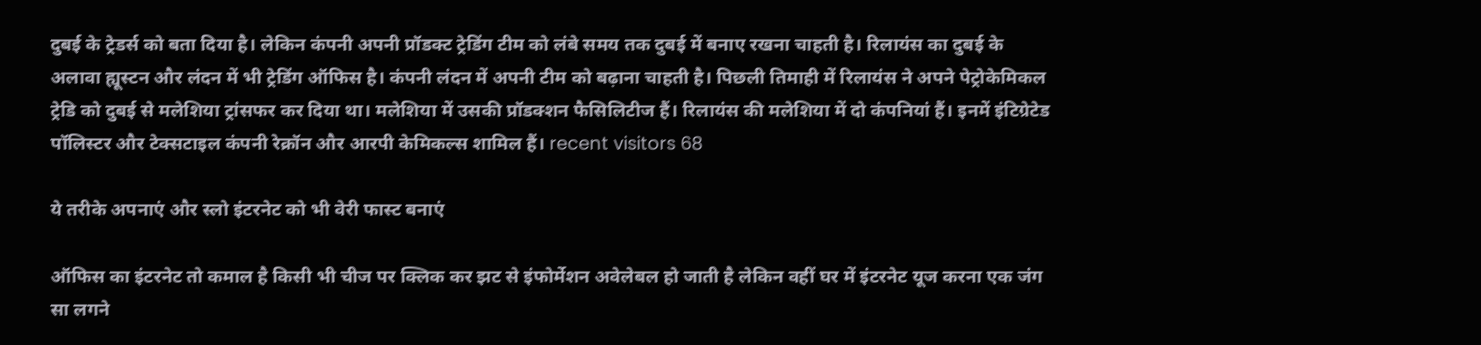दुबई के ट्रेडर्स को बता दिया है। लेकिन कंपनी अपनी प्रॉडक्ट ट्रेडिंग टीम को लंबे समय तक दुबई में बनाए रखना चाहती है। रिलायंस का दुबई के अलावा ह्यूस्टन और लंदन में भी ट्रेडिंग ऑफिस है। कंपनी लंदन में अपनी टीम को बढ़ाना चाहती है। पिछली तिमाही में रिलायंस ने अपने पेट्रोकेमिकल ट्रेडि को दुबई से मलेशिया ट्रांसफर कर दिया था। मलेशिया में उसकी प्रॉडक्शन फैसिलिटीज हैं। रिलायंस की मलेशिया में दो कंपनियां हैं। इनमें इंटिग्रेटेड पॉलिस्टर और टेक्सटाइल कंपनी रेक्रॉन और आरपी केमिकल्स शामिल हैं। recent visitors 68

ये तरीके अपनाएं और स्लो इंटरनेट को भी वेरी फास्ट बनाएं

ऑफिस का इंटरनेट तो कमाल है किसी भी चीज पर क्लिक कर झट से इंफोर्मेशन अवेलेबल हो जाती है लेकिन वहीं घर में इंटरनेट यूज करना एक जंग सा लगने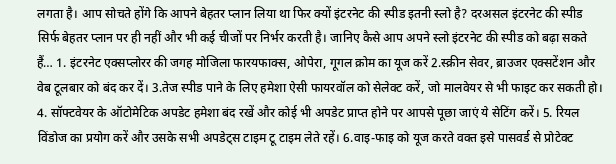लगता है। आप सोचते होंगे कि आपने बेहतर प्लान लिया था फिर क्यों इंटरनेट की स्पीड इतनी स्लो है? दरअसल इंटरनेट की स्पीड सिर्फ बेहतर प्लान पर ही नहीं और भी कई चीजों पर निर्भर करती है। जानिए कैसे आप अपने स्लो इंटरनेट की स्पीड को बढ़ा सकते हैं… 1. इंटरनेट एक्सप्लोरर की जगह मोजिला फारयफाक्स, ओपेरा, गूगल क्रोम का यूज करें 2.स्क्रीन सेवर, ब्राउजर एक्सटेंशन और वेब टूलबार को बंद कर दें। 3.तेज स्पीड पाने के लिए हमेशा ऐसी फायरवॉल को सेलेक्ट करें, जो मालवेयर से भी फाइट कर सकती हो। 4. सॉफ्टवेयर के ऑटोमेटिक अपडेट हमेशा बंद रखें और कोई भी अपडेट प्राप्त होने पर आपसे पूछा जाएं ये सेटिंग करें। 5. रियल विंडोज का प्रयोग करें और उसके सभी अपडेट्स टाइम टू टाइम लेते रहें। 6.वाइ-फाइ को यूज करते वक्त इसे पासवर्ड से प्रोटेक्ट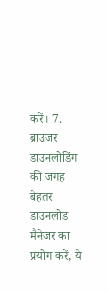करें। 7. ब्राउजर डाउनलोडिंग की जगह बेहतर डाउनलोड मैनेजर का प्रयोग करें, ये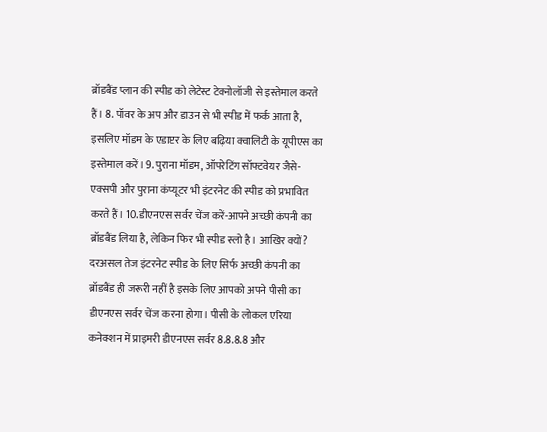ब्रॉडबैंड प्लान की स्पीड को लेटेस्ट टेक्नोलॉजी से इस्तेमाल करते हैं। 8. पॉवर के अप और डाउन से भी स्पीड में फर्क आता है, इसलिए मॉडम के एडाप्टर के लिए बढ़िया क्वालिटी के यूपीएस का इस्तेमाल करें। 9. पुराना मॉडम, ऑपरेटिंग सॉफ्टवेयर जैसे-एक्सपी और पुराना कंप्यूटर भी इंटरनेट की स्पीड को प्रभावित करते हैं। 10.डीएनएस सर्वर चेंज करें-आपने अच्छी कंपनी का ब्रॉडबैंड लिया है, लेकिन फिर भी स्पीड स्लो है। आखिर क्यों? दरअसल तेज इंटरनेट स्पीड के लिए सिर्फ अच्छी कंपनी का ब्रॉडबैंड ही जरूरी नहीं है इसके लिए आपको अपने पीसी का डीएनएस सर्वर चेंज करना होगा। पीसी के लोकल एरिया कनेक्शन में प्राइमरी डीएनएस सर्वर 8.8.8.8 और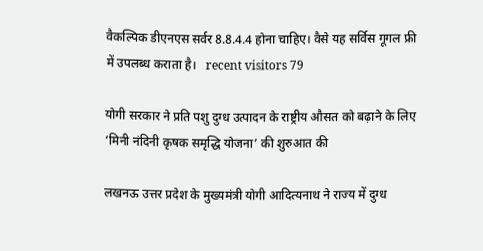वैकल्पिक डीएनएस सर्वर 8.8.4.4 होना चाहिए। वैसे यह सर्विस गूगल फ्री में उपलब्ध कराता है।   recent visitors 79

योगी सरकार ने प्रति पशु दुग्ध उत्पादन के राष्ट्रीय औसत को बढ़ाने के लिए ‘मिनी नंदिनी कृषक समृद्धि योजना’ की शुरुआत की

लखनऊ उत्तर प्रदेश के मुख्यमंत्री योगी आदित्यनाथ ने राज्य में दुग्ध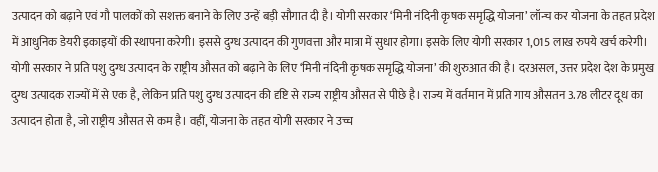उत्पादन को बढ़ाने एवं गौ पालकों को सशक्त बनाने के लिए उन्हें बड़ी सौगात दी है। योगी सरकार ‘मिनी नंदिनी कृषक समृद्धि योजना’ लॉन्च कर योजना के तहत प्रदेश में आधुनिक डेयरी इकाइयों की स्थापना करेगी। इससे दुग्ध उत्पादन की गुणवत्ता और मात्रा में सुधार होगा। इसके लिए योगी सरकार 1,015 लाख रुपये खर्च करेगी। योगी सरकार ने प्रति पशु दुग्ध उत्पादन के राष्ट्रीय औसत को बढ़ाने के लिए ‘मिनी नंदिनी कृषक समृद्धि योजना’ की शुरुआत की है। दरअसल, उत्तर प्रदेश देश के प्रमुख दुग्ध उत्पादक राज्यों में से एक है, लेकिन प्रति पशु दुग्ध उत्पादन की दृष्टि से राज्य राष्ट्रीय औसत से पीछे है। राज्य में वर्तमान में प्रति गाय औसतन 3.78 लीटर दूध का उत्पादन होता है, जो राष्ट्रीय औसत से कम है। वहीं, योजना के तहत योगी सरकार ने उच्च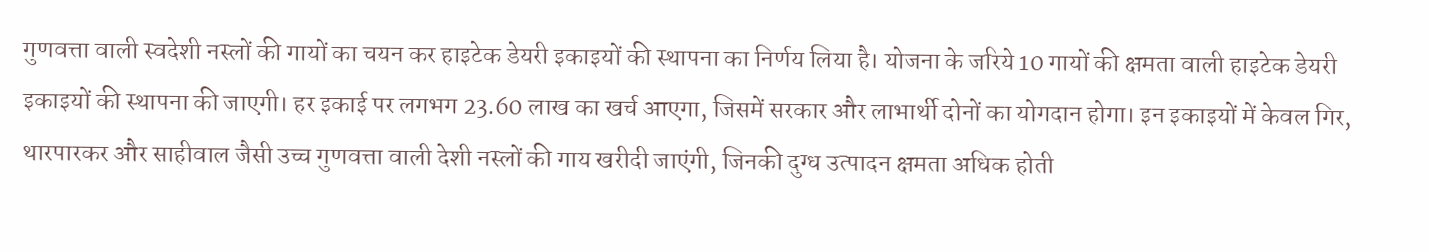गुणवत्ता वाली स्वदेशी नस्लों की गायों का चयन कर हाइटेक डेयरी इकाइयों की स्थापना का निर्णय लिया है। योजना के जरिये 10 गायों की क्षमता वाली हाइटेक डेयरी इकाइयों की स्थापना की जाएगी। हर इकाई पर लगभग 23.60 लाख का खर्च आएगा, जिसमें सरकार और लाभार्थी दोनों का योगदान होगा। इन इकाइयों में केवल गिर, थारपारकर और साहीवाल जैसी उच्च गुणवत्ता वाली देशी नस्लों की गाय खरीदी जाएंगी, जिनकी दुग्ध उत्पादन क्षमता अधिक होती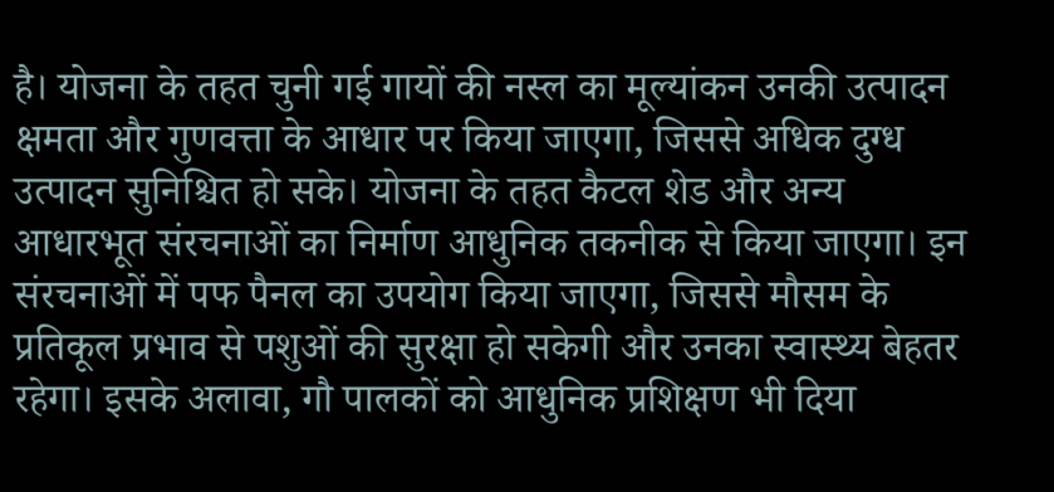है। योजना के तहत चुनी गई गायों की नस्ल का मूल्यांकन उनकी उत्पादन क्षमता और गुणवत्ता के आधार पर किया जाएगा, जिससे अधिक दुग्ध उत्पादन सुनिश्चित हो सके। योजना के तहत कैटल शेड और अन्य आधारभूत संरचनाओं का निर्माण आधुनिक तकनीक से किया जाएगा। इन संरचनाओं में पफ पैनल का उपयोग किया जाएगा, जिससे मौसम के प्रतिकूल प्रभाव से पशुओं की सुरक्षा हो सकेगी और उनका स्वास्थ्य बेहतर रहेगा। इसके अलावा, गौ पालकों को आधुनिक प्रशिक्षण भी दिया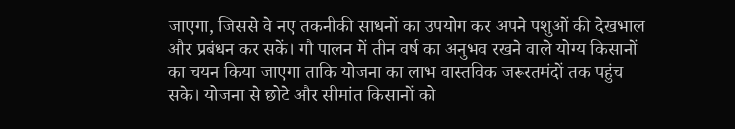जाएगा, जिससे वे नए तकनीकी साधनों का उपयोग कर अपने पशुओं की देखभाल और प्रबंधन कर सकें। गौ पालन में तीन वर्ष का अनुभव रखने वाले योग्य किसानों का चयन किया जाएगा ताकि योजना का लाभ वास्तविक जरूरतमंदों तक पहुंच सके। योजना से छोटे और सीमांत किसानों को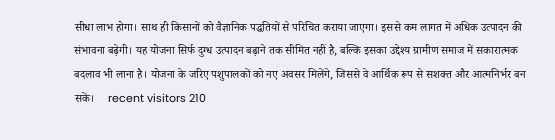सीधा लाभ होगा। साथ ही किसानों को वैज्ञानिक पद्धतियों से परिचित कराया जाएगा। इससे कम लागत में अधिक उत्पादन की संभावना बढ़ेगी। यह योजना सिर्फ दुग्ध उत्पादन बढ़ाने तक सीमित नहीं है, बल्कि इसका उद्देश्य ग्रामीण समाज में सकारात्मक बदलाव भी लाना है। योजना के जरिए पशुपालकों को नए अवसर मिलेंगे, जिससे वे आर्थिक रूप से सशक्त और आत्मनिर्भर बन सकें।     recent visitors 210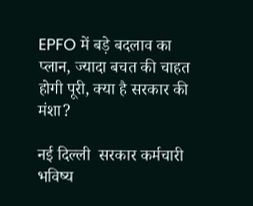EPFO में बड़े बदलाव का प्‍लान, ज्‍यादा बचत की चाहत होगी पूरी, क्‍या है सरकार की मंशा?

नई दिल्ली  सरकार कर्मचारी भविष्य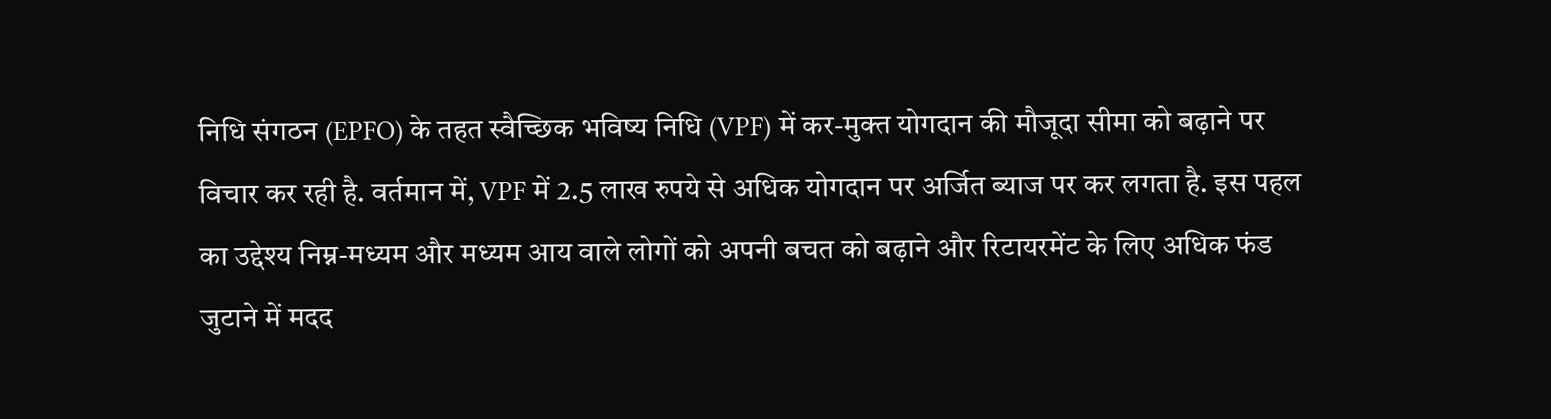निधि संगठन (EPFO) के तहत स्वैच्छिक भविष्य निधि (VPF) में कर-मुक्त योगदान की मौजूदा सीमा को बढ़ाने पर विचार कर रही है. वर्तमान में, VPF में 2.5 लाख रुपये से अधिक योगदान पर अर्जित ब्याज पर कर लगता है. इस पहल का उद्देश्य निम्न-मध्यम और मध्यम आय वाले लोगों को अपनी बचत को बढ़ाने और रिटायरमेंट के लिए अधिक फंड जुटाने में मदद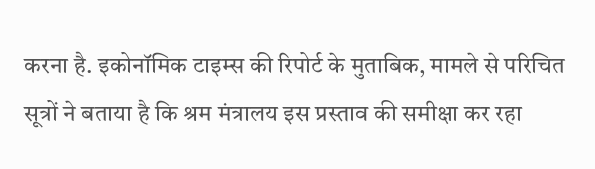करना है. इकोनॉमिक टाइम्स की रिपोर्ट के मुताबिक, मामले से परिचित सूत्रों ने बताया है कि श्रम मंत्रालय इस प्रस्ताव की समीक्षा कर रहा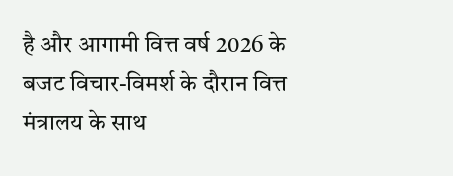है और आगामी वित्त वर्ष 2026 के बजट विचार-विमर्श के दौरान वित्त मंत्रालय के साथ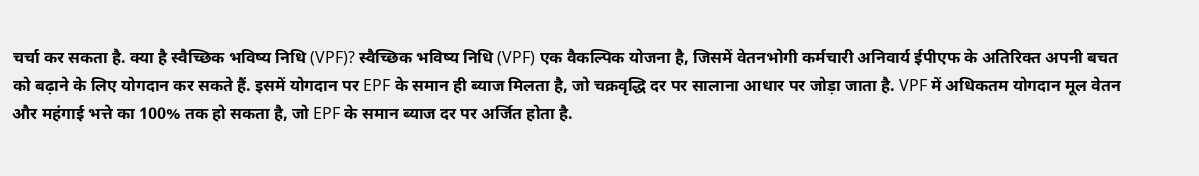चर्चा कर सकता है. क्या है स्वैच्छिक भविष्य निधि (VPF)? स्वैच्छिक भविष्य निधि (VPF) एक वैकल्पिक योजना है, जिसमें वेतनभोगी कर्मचारी अनिवार्य ईपीएफ के अतिरिक्त अपनी बचत को बढ़ाने के लिए योगदान कर सकते हैं. इसमें योगदान पर EPF के समान ही ब्याज मिलता है, जो चक्रवृद्धि दर पर सालाना आधार पर जोड़ा जाता है. VPF में अधिकतम योगदान मूल वेतन और महंगाई भत्ते का 100% तक हो सकता है, जो EPF के समान ब्याज दर पर अर्जित होता है.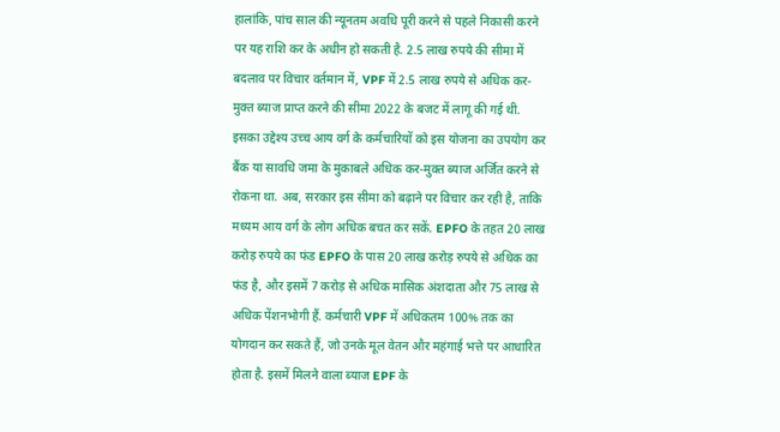हालांकि, पांच साल की न्यूनतम अवधि पूरी करने से पहले निकासी करने पर यह राशि कर के अधीन हो सकती है. 2.5 लाख रुपये की सीमा में बदलाव पर विचार वर्तमान में, VPF में 2.5 लाख रुपये से अधिक कर-मुक्त ब्याज प्राप्त करने की सीमा 2022 के बजट में लागू की गई थी. इसका उद्देश्य उच्च आय वर्ग के कर्मचारियों को इस योजना का उपयोग कर बैंक या सावधि जमा के मुकाबले अधिक कर-मुक्त ब्याज अर्जित करने से रोकना था. अब, सरकार इस सीमा को बढ़ाने पर विचार कर रही है, ताकि मध्यम आय वर्ग के लोग अधिक बचत कर सकें. EPFO के तहत 20 लाख करोड़ रुपये का फंड EPFO के पास 20 लाख करोड़ रुपये से अधिक का फंड है, और इसमें 7 करोड़ से अधिक मासिक अंशदाता और 75 लाख से अधिक पेंशनभोगी हैं. कर्मचारी VPF में अधिकतम 100% तक का योगदान कर सकते हैं, जो उनके मूल वेतन और महंगाई भत्ते पर आधारित होता है. इसमें मिलने वाला ब्याज EPF के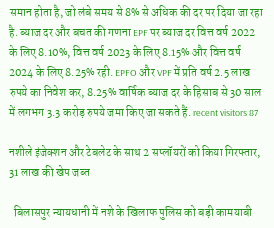समान होता है, जो लंबे समय से 8% से अधिक की दर पर दिया जा रहा है. ब्याज दर और बचत की गणना EPF पर ब्याज दर वित्त वर्ष 2022 के लिए 8.10%, वित्त वर्ष 2023 के लिए 8.15% और वित्त वर्ष 2024 के लिए 8.25% रही. EPFO और VPF में प्रति वर्ष 2.5 लाख रुपये का निवेश कर, 8.25% वार्षिक ब्याज दर के हिसाब से 30 साल में लगभग 3.3 करोड़ रुपये जमा किए जा सकते हैं. recent visitors 87

नशीले इंजेक्शन और टेबलेट के साथ 2 सप्लॉयरों को किया गिरफ्तार, 31 लाख की खेप जब्त

  बिलासपुर न्यायधानी में नशे के खिलाफ पुलिस को बड़ी कामयाबी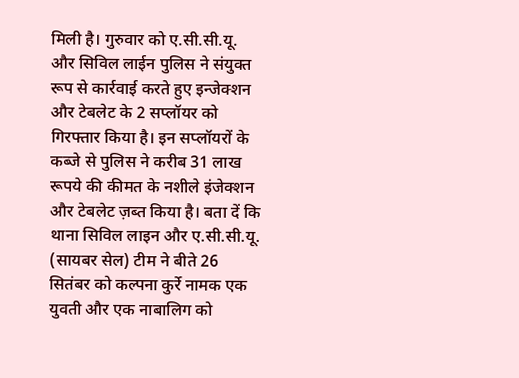मिली है। गुरुवार को ए.सी.सी.यू. और सिविल लाईन पुलिस ने संयुक्त रूप से कार्रवाई करते हुए इन्जेक्शन और टेबलेट के 2 सप्लॉयर को गिरफ्तार किया है। इन सप्लॉयरों के कब्जे से पुलिस ने करीब 31 लाख रूपये की कीमत के नशीले इंजेक्शन और टेबलेट ज़ब्त किया है। बता दें कि थाना सिविल लाइन और ए.सी.सी.यू. (सायबर सेल) टीम ने बीते 26 सितंबर को कल्पना कुर्रे नामक एक युवती और एक नाबालिग को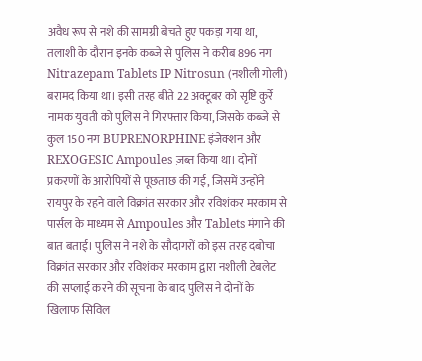अवैध रूप से नशे की सामग्री बेचते हुए पकड़ा गया था, तलाशी के दौरान इनके कब्जे से पुलिस ने करीब 896 नग Nitrazepam Tablets IP Nitrosun (नशीली गोली) बरामद किया था। इसी तरह बीते 22 अक्टूबर को सृष्टि कुर्रे नामक युवती को पुलिस ने गिरफ्तार किया, जिसके कब्जे से कुल 150 नग BUPRENORPHINE इंजेक्शन और REXOGESIC Ampoules ज़ब्त किया था। दोनों प्रकरणों के आरोपियों से पूछताछ की गई, जिसमें उन्होंने रायपुर के रहने वाले विक्रांत सरकार और रविशंकर मरकाम से पार्सल के माध्यम से Ampoules और Tablets मंगाने की बात बताई। पुलिस ने नशे के सौदागरों को इस तरह दबोचा विक्रांत सरकार और रविशंकर मरकाम द्वारा नशीली टेबलेट की सप्लाई करने की सूचना के बाद पुलिस ने दोनों के खिलाफ सिविल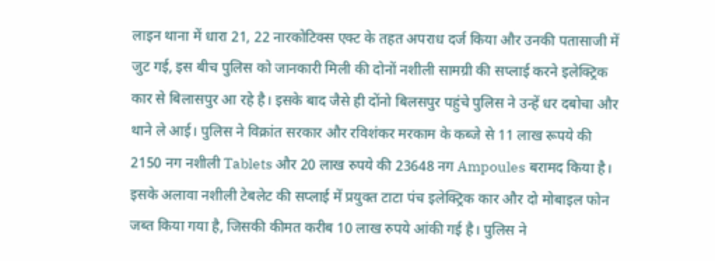लाइन थाना में धारा 21, 22 नारकोटिक्स एक्ट के तहत अपराध दर्ज किया और उनकी पतासाजी में जुट गई, इस बीच पुलिस को जानकारी मिली की दोनों नशीली सामग्री की सप्लाई करने इलेक्ट्रिक कार से बिलासपुर आ रहे है। इसके बाद जैसे ही दोंनो बिलसपुर पहुंचे पुलिस ने उन्हें धर दबोचा और थाने ले आई। पुलिस ने विक्रांत सरकार और रविशंकर मरकाम के कब्जे से 11 लाख रूपये की 2150 नग नशीली Tablets और 20 लाख रुपये की 23648 नग Ampoules बरामद किया है। इसके अलावा नशीली टेबलेट की सप्लाई में प्रयुक्त टाटा पंच इलेक्ट्रिक कार और दो मोबाइल फोन जब्त किया गया है, जिसकी कीमत करीब 10 लाख रुपये आंकी गई है। पुलिस ने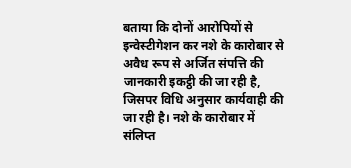बताया कि दोनों आरोपियों से इन्वेस्टीगेशन कर नशे के कारोबार से अवैध रूप से अर्जित संपत्ति की जानकारी इकट्ठी की जा रही है, जिसपर विधि अनुसार कार्यवाही की जा रही है। नशे के कारोबार में संलिप्त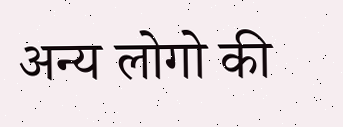अन्य लोगो की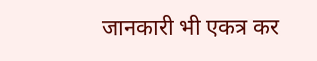जानकारी भी एकत्र कर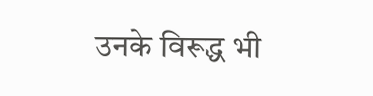उनके विरूद्ध भी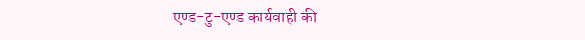एण्ड-टु-एण्ड कार्यवाही की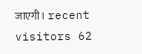जाएगी। recent visitors 62